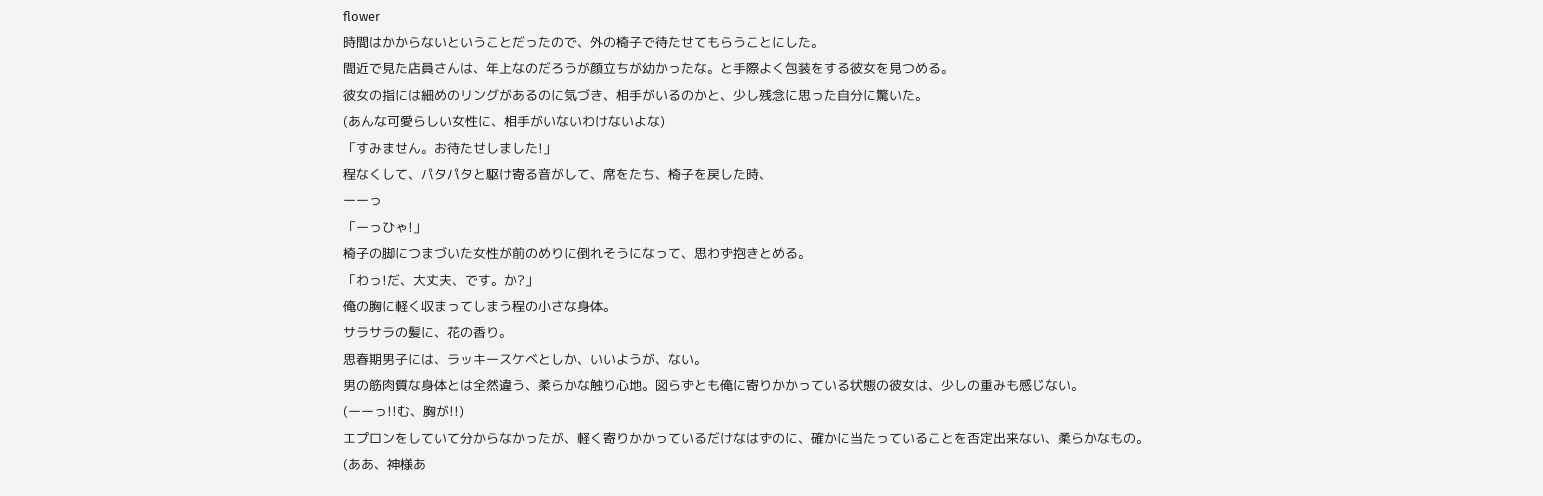flower
時間はかからないということだったので、外の椅子で待たせてもらうことにした。
間近で見た店員さんは、年上なのだろうが顔立ちが幼かったな。と手際よく包装をする彼女を見つめる。
彼女の指には細めのリングがあるのに気づき、相手がいるのかと、少し残念に思った自分に驚いた。
(あんな可愛らしい女性に、相手がいないわけないよな)
「すみません。お待たせしました!」
程なくして、パタパタと駆け寄る音がして、席をたち、椅子を戻した時、
ーーっ
「ーっひゃ!」
椅子の脚につまづいた女性が前のめりに倒れそうになって、思わず抱きとめる。
「わっ!だ、大丈夫、です。か?」
俺の胸に軽く収まってしまう程の小さな身体。
サラサラの髪に、花の香り。
思春期男子には、ラッキースケベとしか、いいようが、ない。
男の筋肉質な身体とは全然違う、柔らかな触り心地。図らずとも俺に寄りかかっている状態の彼女は、少しの重みも感じない。
(ーーっ!!む、胸が!!)
エプロンをしていて分からなかったが、軽く寄りかかっているだけなはずのに、確かに当たっていることを否定出来ない、柔らかなもの。
(ああ、神様あ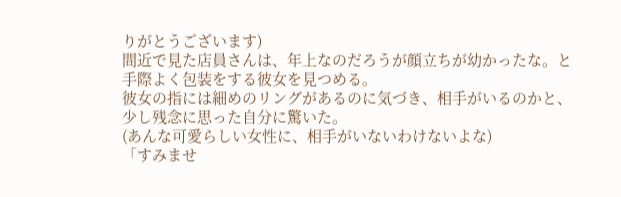りがとうございます)
間近で見た店員さんは、年上なのだろうが顔立ちが幼かったな。と手際よく包装をする彼女を見つめる。
彼女の指には細めのリングがあるのに気づき、相手がいるのかと、少し残念に思った自分に驚いた。
(あんな可愛らしい女性に、相手がいないわけないよな)
「すみませ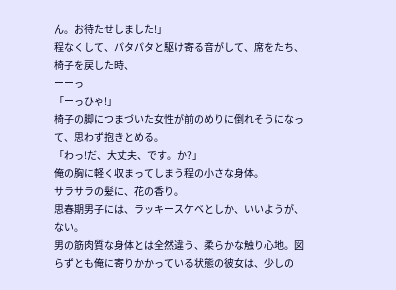ん。お待たせしました!」
程なくして、パタパタと駆け寄る音がして、席をたち、椅子を戻した時、
ーーっ
「ーっひゃ!」
椅子の脚につまづいた女性が前のめりに倒れそうになって、思わず抱きとめる。
「わっ!だ、大丈夫、です。か?」
俺の胸に軽く収まってしまう程の小さな身体。
サラサラの髪に、花の香り。
思春期男子には、ラッキースケベとしか、いいようが、ない。
男の筋肉質な身体とは全然違う、柔らかな触り心地。図らずとも俺に寄りかかっている状態の彼女は、少しの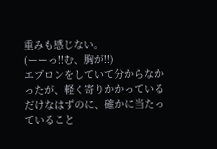重みも感じない。
(ーーっ!!む、胸が!!)
エプロンをしていて分からなかったが、軽く寄りかかっているだけなはずのに、確かに当たっていること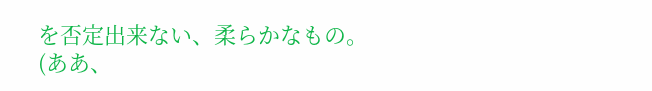を否定出来ない、柔らかなもの。
(ああ、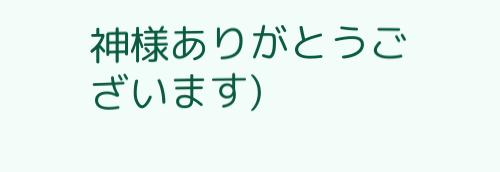神様ありがとうございます)